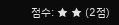점수: ★ ★ (2점)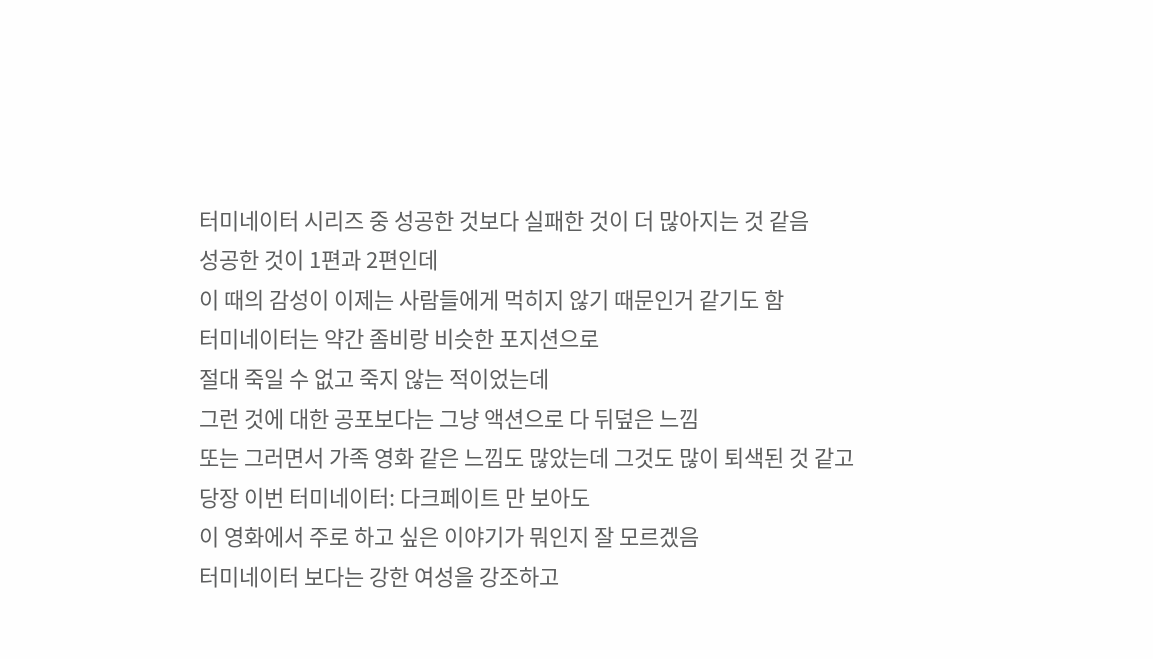터미네이터 시리즈 중 성공한 것보다 실패한 것이 더 많아지는 것 같음
성공한 것이 1편과 2편인데
이 때의 감성이 이제는 사람들에게 먹히지 않기 때문인거 같기도 함
터미네이터는 약간 좀비랑 비슷한 포지션으로
절대 죽일 수 없고 죽지 않는 적이었는데
그런 것에 대한 공포보다는 그냥 액션으로 다 뒤덮은 느낌
또는 그러면서 가족 영화 같은 느낌도 많았는데 그것도 많이 퇴색된 것 같고
당장 이번 터미네이터: 다크페이트 만 보아도
이 영화에서 주로 하고 싶은 이야기가 뭐인지 잘 모르겠음
터미네이터 보다는 강한 여성을 강조하고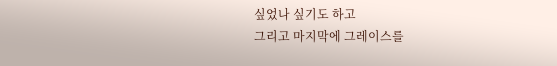싶었나 싶기도 하고
그리고 마지막에 그레이스를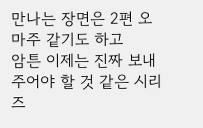만나는 장면은 2편 오마주 같기도 하고
암튼 이제는 진짜 보내주어야 할 것 같은 시리즈